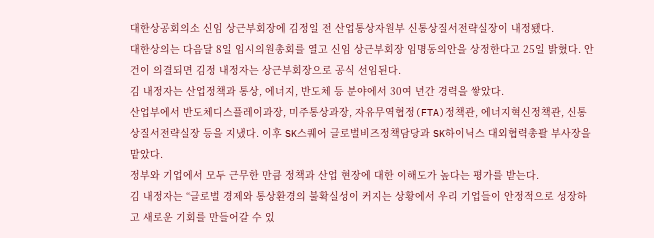대한상공회의소 신임 상근부회장에 김정일 전 산업통상자원부 신통상질서전략실장이 내정됐다.
대한상의는 다음달 8일 임시의원총회를 열고 신임 상근부회장 임명동의안을 상정한다고 25일 밝혔다. 안건이 의결되면 김정 내정자는 상근부회장으로 공식 선임된다.
김 내정자는 산업정책과 통상, 에너지, 반도체 등 분야에서 30여 년간 경력을 쌓았다.
산업부에서 반도체디스플레이과장, 미주통상과장, 자유무역협정(FTA)정책관, 에너지혁신정책관, 신통상질서전략실장 등을 지냈다. 이후 SK스퀘어 글로벌비즈정책담당과 SK하이닉스 대외협력총괄 부사장을 맡았다.
정부와 기업에서 모두 근무한 만큼 정책과 산업 현장에 대한 이해도가 높다는 평가를 받는다.
김 내정자는 “글로벌 경제와 통상환경의 불확실성이 커지는 상황에서 우리 기업들이 안정적으로 성장하고 새로운 기회를 만들어갈 수 있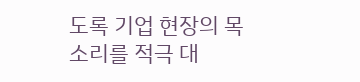도록 기업 현장의 목소리를 적극 대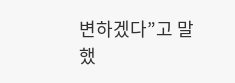변하겠다”고 말했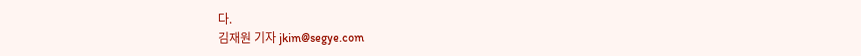다.
김재원 기자 jkim@segye.com